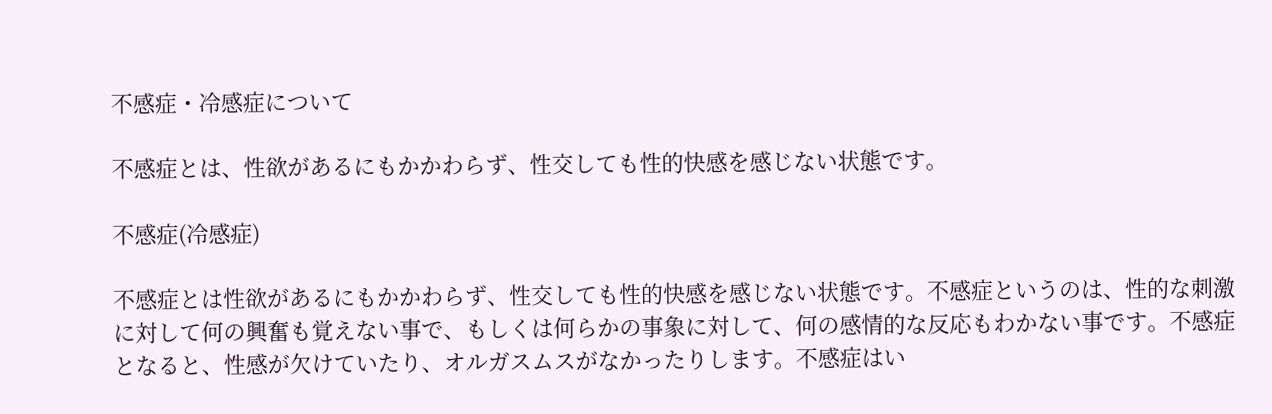不感症・冷感症について

不感症とは、性欲があるにもかかわらず、性交しても性的快感を感じない状態です。

不感症(冷感症)

不感症とは性欲があるにもかかわらず、性交しても性的快感を感じない状態です。不感症というのは、性的な刺激に対して何の興奮も覚えない事で、もしくは何らかの事象に対して、何の感情的な反応もわかない事です。不感症となると、性感が欠けていたり、オルガスムスがなかったりします。不感症はい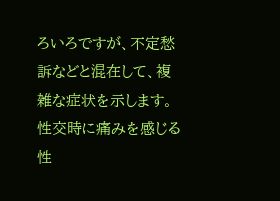ろいろですが、不定愁訴などと混在して、複雑な症状を示します。
性交時に痛みを感じる性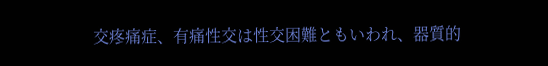交疼痛症、有痛性交は性交困難ともいわれ、器質的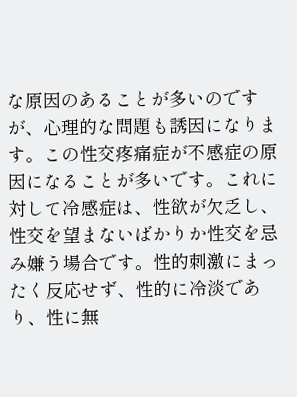な原因のあることが多いのですが、心理的な問題も誘因になります。この性交疼痛症が不感症の原因になることが多いです。これに対して冷感症は、性欲が欠乏し、性交を望まないばかりか性交を忌み嫌う場合です。性的刺激にまったく反応せず、性的に冷淡であり、性に無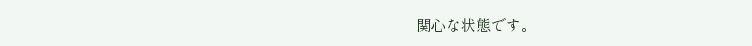関心な状態です。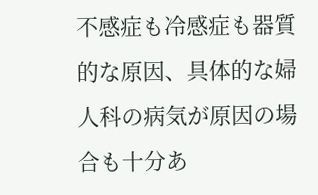不感症も冷感症も器質的な原因、具体的な婦人科の病気が原因の場合も十分あ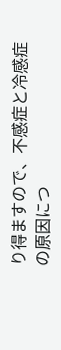り得ますので、不感症と冷感症の原因につ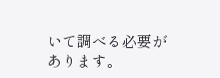いて調べる必要があります。